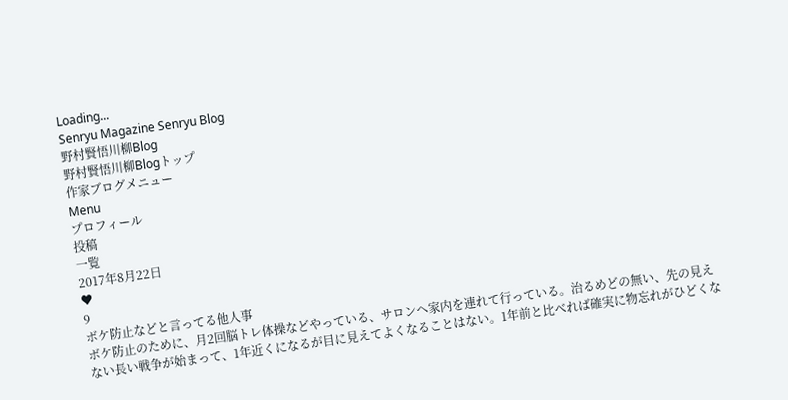Loading...
Senryu Magazine Senryu Blog
野村賢悟川柳Blog
野村賢悟川柳Blogトップ
作家ブログメニュー
Menu
プロフィール
投稿
一覧
2017年8月22日
♥
9
ボケ防止などと言ってる他人事
ボケ防止のために、月2回脳トレ体操などやっている、サロンへ家内を連れて行っている。治るめどの無い、先の見えない長い戦争が始まって、1年近くになるが目に見えてよくなることはない。1年前と比べれば確実に物忘れがひどくな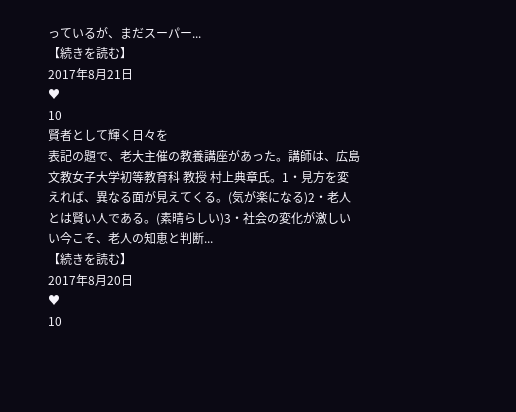っているが、まだスーパー...
【続きを読む】
2017年8月21日
♥
10
賢者として輝く日々を
表記の題で、老大主催の教養講座があった。講師は、広島文教女子大学初等教育科 教授 村上典章氏。1・見方を変えれば、異なる面が見えてくる。(気が楽になる)2・老人とは賢い人である。(素晴らしい)3・社会の変化が激しいい今こそ、老人の知恵と判断...
【続きを読む】
2017年8月20日
♥
10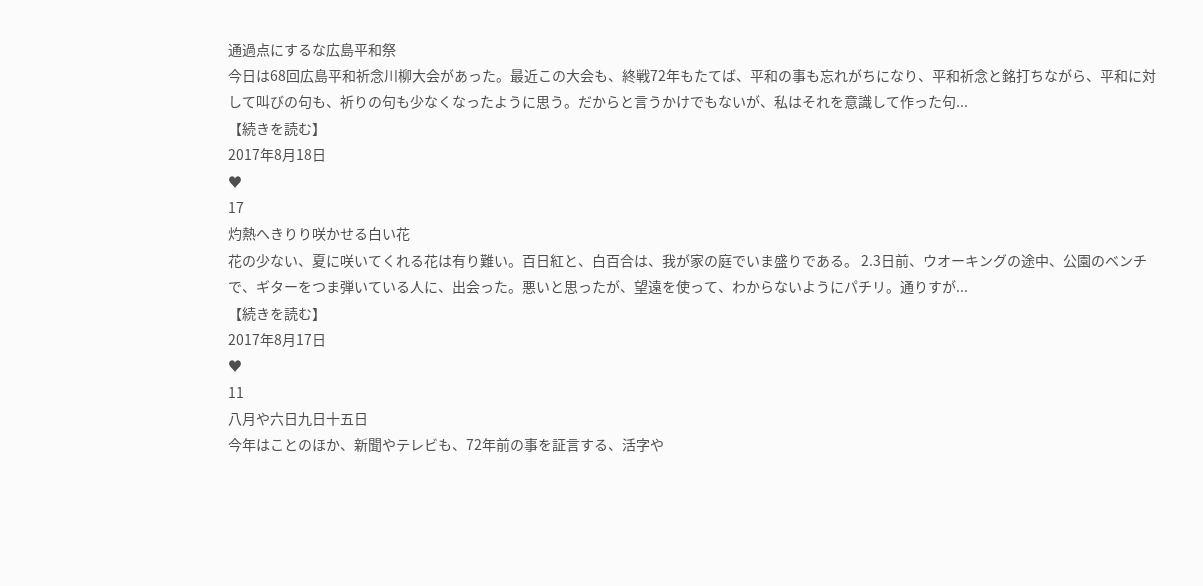通過点にするな広島平和祭
今日は68回広島平和祈念川柳大会があった。最近この大会も、終戦72年もたてば、平和の事も忘れがちになり、平和祈念と銘打ちながら、平和に対して叫びの句も、祈りの句も少なくなったように思う。だからと言うかけでもないが、私はそれを意識して作った句...
【続きを読む】
2017年8月18日
♥
17
灼熱へきりり咲かせる白い花
花の少ない、夏に咲いてくれる花は有り難い。百日紅と、白百合は、我が家の庭でいま盛りである。 2.3日前、ウオーキングの途中、公園のベンチで、ギターをつま弾いている人に、出会った。悪いと思ったが、望遠を使って、わからないようにパチリ。通りすが...
【続きを読む】
2017年8月17日
♥
11
八月や六日九日十五日
今年はことのほか、新聞やテレビも、72年前の事を証言する、活字や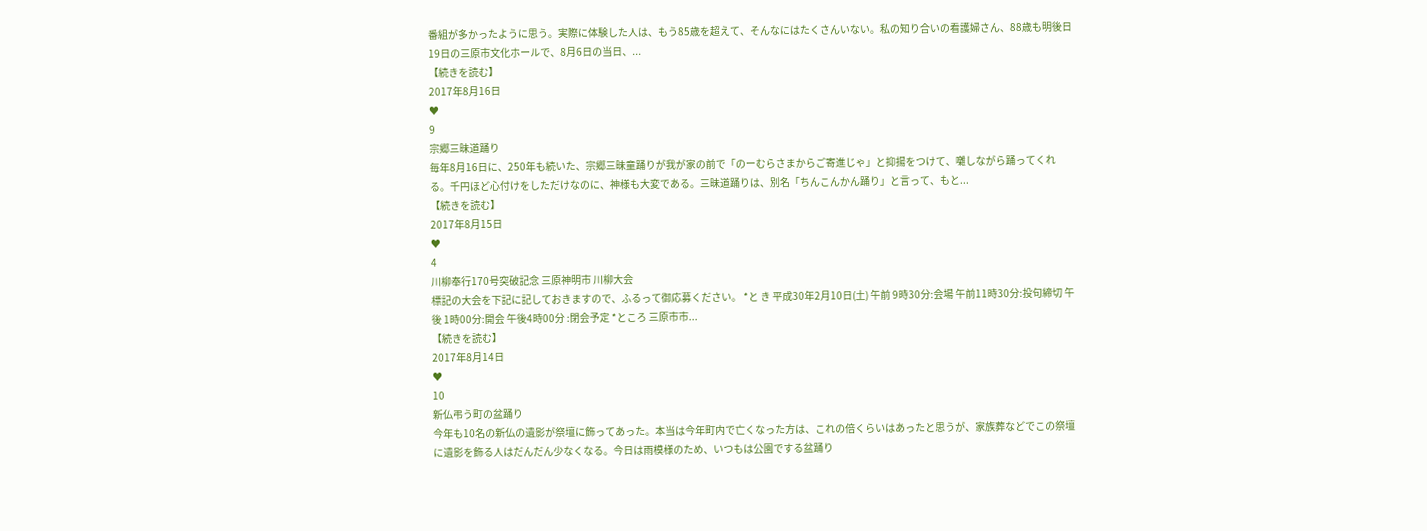番組が多かったように思う。実際に体験した人は、もう85歳を超えて、そんなにはたくさんいない。私の知り合いの看護婦さん、88歳も明後日19日の三原市文化ホールで、8月6日の当日、...
【続きを読む】
2017年8月16日
♥
9
宗郷三昧道踊り
毎年8月16日に、250年も続いた、宗郷三昧童踊りが我が家の前で「のーむらさまからご寄進じゃ」と抑揚をつけて、囃しながら踊ってくれる。千円ほど心付けをしただけなのに、神様も大変である。三昧道踊りは、別名「ちんこんかん踊り」と言って、もと...
【続きを読む】
2017年8月15日
♥
4
川柳奉行170号突破記念 三原神明市 川柳大会
標記の大会を下記に記しておきますので、ふるって御応募ください。 *と き 平成30年2月10日(土) 午前 9時30分:会場 午前11時30分:投句締切 午後 1時00分:開会 午後4時00分 :閉会予定 *ところ 三原市市...
【続きを読む】
2017年8月14日
♥
10
新仏弔う町の盆踊り
今年も10名の新仏の遺影が祭壇に飾ってあった。本当は今年町内で亡くなった方は、これの倍くらいはあったと思うが、家族葬などでこの祭壇に遺影を飾る人はだんだん少なくなる。今日は雨模様のため、いつもは公園でする盆踊り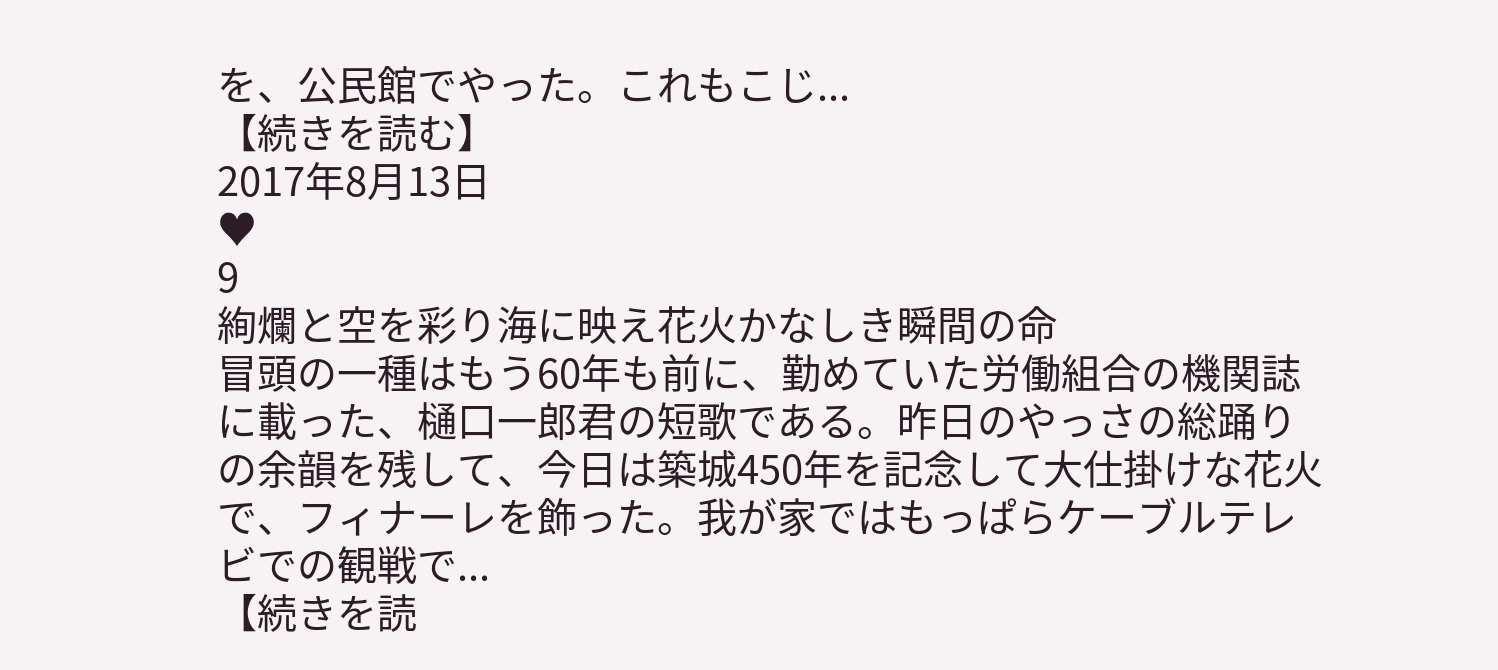を、公民館でやった。これもこじ...
【続きを読む】
2017年8月13日
♥
9
絢爛と空を彩り海に映え花火かなしき瞬間の命
冒頭の一種はもう60年も前に、勤めていた労働組合の機関誌に載った、樋口一郎君の短歌である。昨日のやっさの総踊りの余韻を残して、今日は築城450年を記念して大仕掛けな花火で、フィナーレを飾った。我が家ではもっぱらケーブルテレビでの観戦で...
【続きを読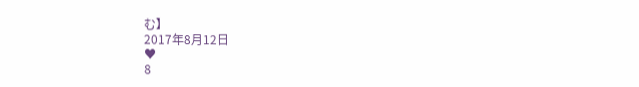む】
2017年8月12日
♥
8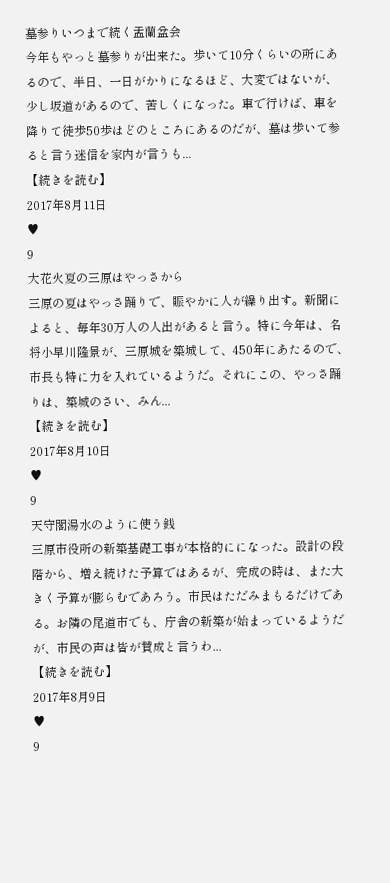墓参りいつまで続く盂蘭盆会
今年もやっと墓参りが出来た。歩いて10分くらいの所にあるので、半日、一日がかりになるほど、大変ではないが、少し坂道があるので、苦しくになった。車で行けば、車を降りて徒歩50歩はどのところにあるのだが、墓は歩いて参ると言う迷信を家内が言うも...
【続きを読む】
2017年8月11日
♥
9
大花火夏の三原はやっさから
三原の夏はやっさ踊りで、賑やかに人が繰り出す。新聞によると、毎年30万人の人出があると言う。特に今年は、名将小早川隆景が、三原城を築城して、450年にあたるので、市長も特に力を入れているようだ。それにこの、やっさ踊りは、築城のさい、みん...
【続きを読む】
2017年8月10日
♥
9
天守閣湯水のように使う銭
三原市役所の新築基礎工事が本格的にになった。設計の段階から、増え続けた予算ではあるが、完成の時は、また大きく予算が膨らむであろう。市民はただみまもるだけである。お隣の尾道市でも、庁舎の新築が始まっているようだが、市民の声は皆が賛成と言うわ...
【続きを読む】
2017年8月9日
♥
9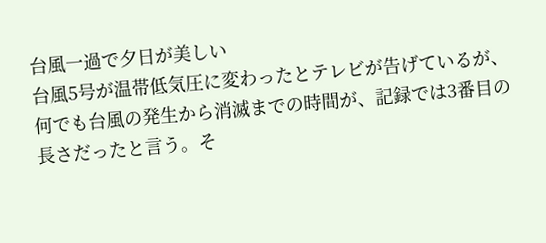台風一過で夕日が美しい
台風5号が温帯低気圧に変わったとテレビが告げているが、何でも台風の発生から消滅までの時間が、記録では3番目の長さだったと言う。そ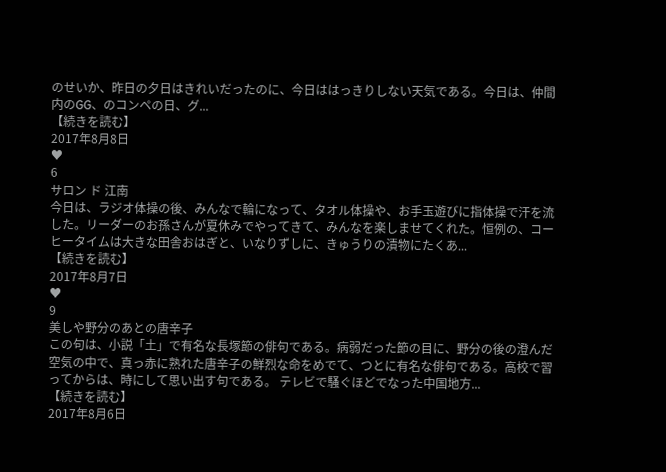のせいか、昨日の夕日はきれいだったのに、今日ははっきりしない天気である。今日は、仲間内のGG、のコンペの日、グ...
【続きを読む】
2017年8月8日
♥
6
サロン ド 江南
今日は、ラジオ体操の後、みんなで輪になって、タオル体操や、お手玉遊びに指体操で汗を流した。リーダーのお孫さんが夏休みでやってきて、みんなを楽しませてくれた。恒例の、コーヒータイムは大きな田舎おはぎと、いなりずしに、きゅうりの漬物にたくあ...
【続きを読む】
2017年8月7日
♥
9
美しや野分のあとの唐辛子
この句は、小説「土」で有名な長塚節の俳句である。病弱だった節の目に、野分の後の澄んだ空気の中で、真っ赤に熟れた唐辛子の鮮烈な命をめでて、つとに有名な俳句である。高校で習ってからは、時にして思い出す句である。 テレビで騒ぐほどでなった中国地方...
【続きを読む】
2017年8月6日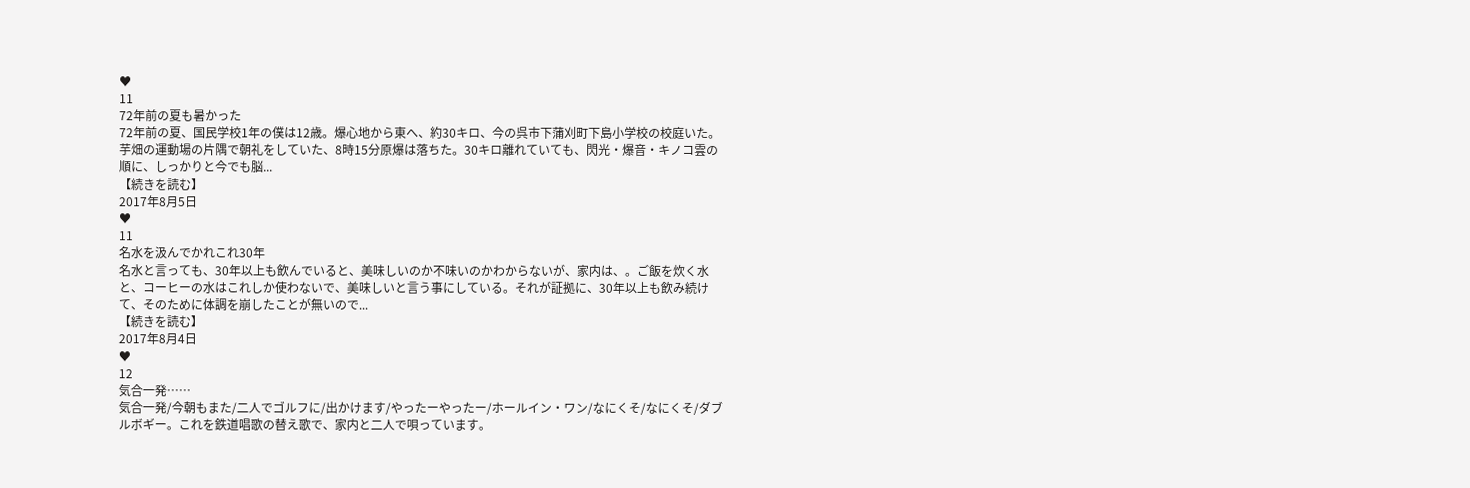♥
11
72年前の夏も暑かった
72年前の夏、国民学校1年の僕は12歳。爆心地から東へ、約30キロ、今の呉市下蒲刈町下島小学校の校庭いた。芋畑の運動場の片隅で朝礼をしていた、8時15分原爆は落ちた。30キロ離れていても、閃光・爆音・キノコ雲の順に、しっかりと今でも脳...
【続きを読む】
2017年8月5日
♥
11
名水を汲んでかれこれ30年
名水と言っても、30年以上も飲んでいると、美味しいのか不味いのかわからないが、家内は、。ご飯を炊く水と、コーヒーの水はこれしか使わないで、美味しいと言う事にしている。それが証拠に、30年以上も飲み続けて、そのために体調を崩したことが無いので...
【続きを読む】
2017年8月4日
♥
12
気合一発……
気合一発/今朝もまた/二人でゴルフに/出かけます/やったーやったー/ホールイン・ワン/なにくそ/なにくそ/ダブルボギー。これを鉄道唱歌の替え歌で、家内と二人で唄っています。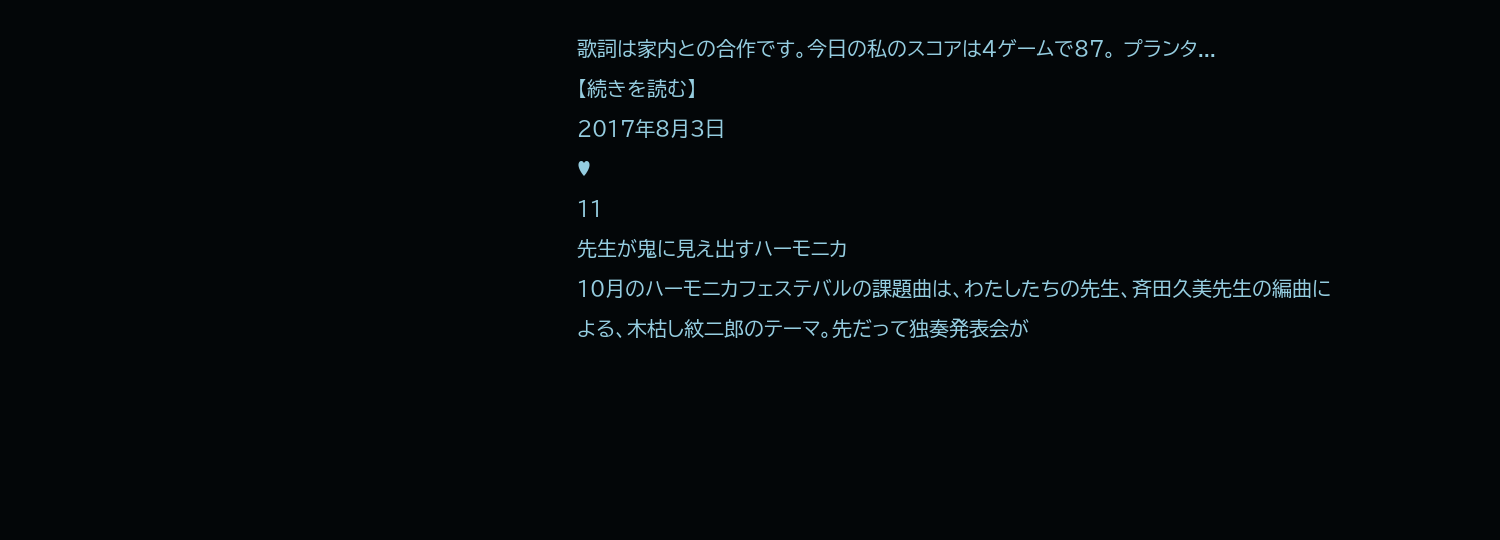歌詞は家内との合作です。今日の私のスコアは4ゲームで87。 プランタ...
【続きを読む】
2017年8月3日
♥
11
先生が鬼に見え出すハーモニカ
10月のハーモニカフェステバルの課題曲は、わたしたちの先生、斉田久美先生の編曲による、木枯し紋二郎のテーマ。先だって独奏発表会が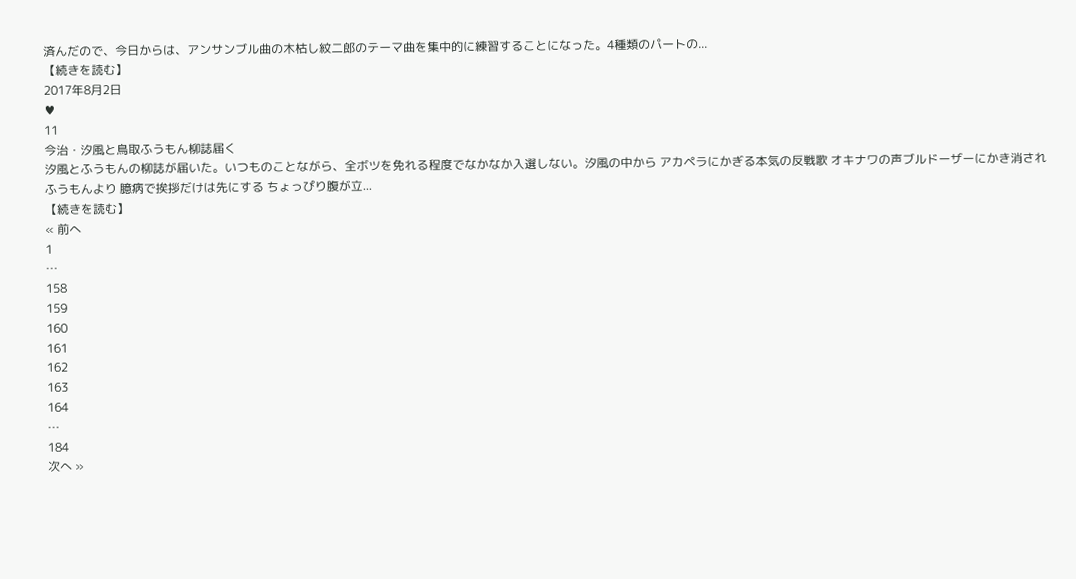済んだので、今日からは、アンサンブル曲の木枯し紋二郎のテーマ曲を集中的に練習することになった。4種類のパートの...
【続きを読む】
2017年8月2日
♥
11
今治・汐風と鳥取ふうもん柳誌届く
汐風とふうもんの柳誌が届いた。いつものことながら、全ボツを免れる程度でなかなか入選しない。汐風の中から アカペラにかぎる本気の反戦歌 オキナワの声ブルドーザーにかき消され ふうもんより 臆病で挨拶だけは先にする ちょっぴり腹が立...
【続きを読む】
« 前へ
1
…
158
159
160
161
162
163
164
…
184
次へ »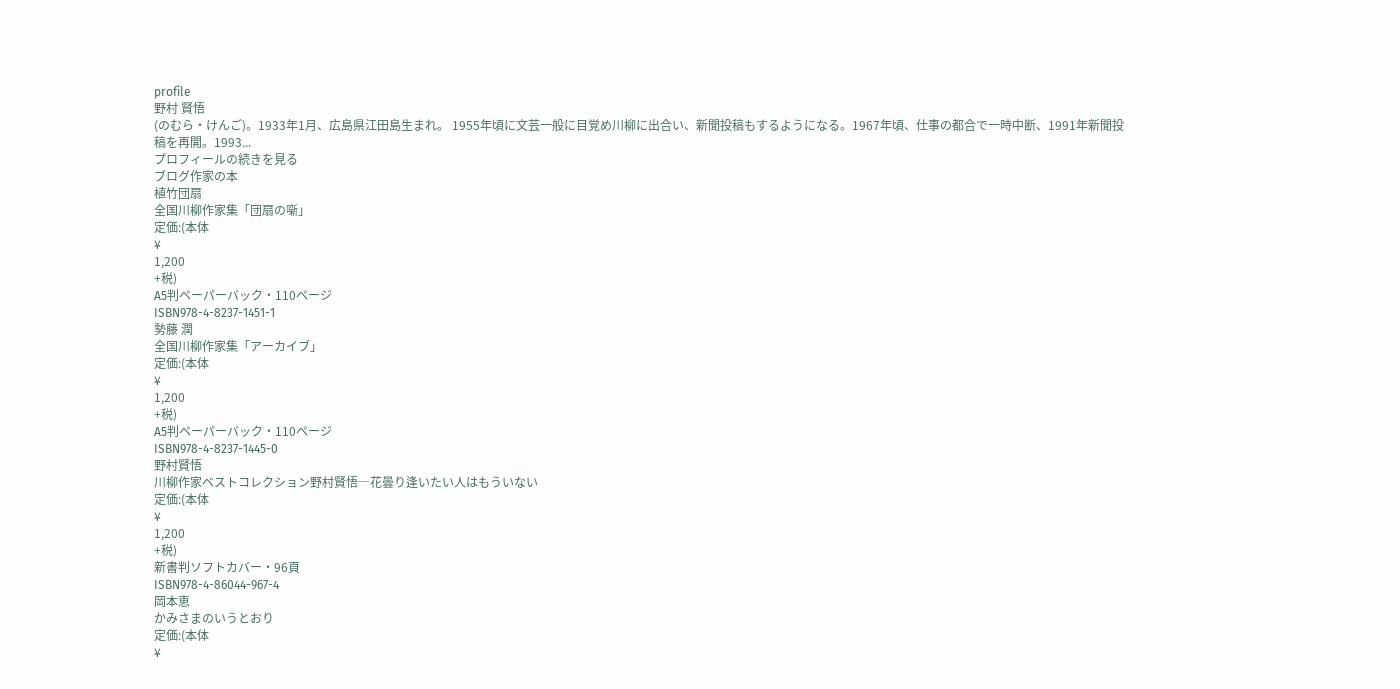profile
野村 賢悟
(のむら・けんご)。1933年1月、広島県江田島生まれ。 1955年頃に文芸一般に目覚め川柳に出合い、新聞投稿もするようになる。1967年頃、仕事の都合で一時中断、1991年新聞投稿を再開。1993...
プロフィールの続きを見る
ブログ作家の本
植竹団扇
全国川柳作家集「団扇の噺」
定価:(本体
¥
1,200
+税)
A5判ペーパーバック・110ページ
ISBN978-4-8237-1451-1
勢藤 潤
全国川柳作家集「アーカイブ」
定価:(本体
¥
1,200
+税)
A5判ペーパーバック・110ページ
ISBN978-4-8237-1445-0
野村賢悟
川柳作家ベストコレクション野村賢悟―花曇り逢いたい人はもういない
定価:(本体
¥
1,200
+税)
新書判ソフトカバー・96頁
ISBN978-4-86044-967-4
岡本恵
かみさまのいうとおり
定価:(本体
¥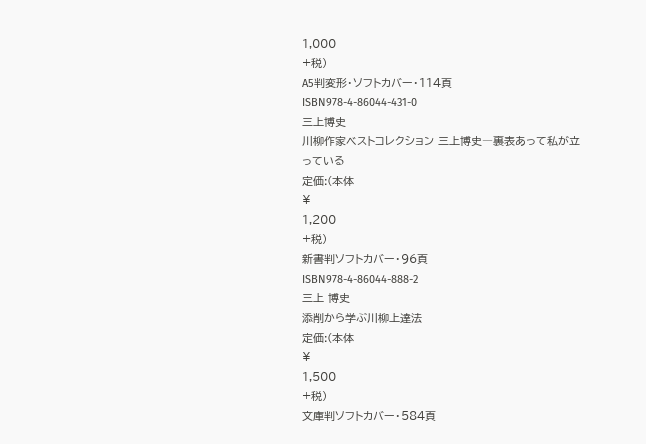1,000
+税)
A5判変形・ソフトカバー・114頁
ISBN978-4-86044-431-0
三上博史
川柳作家ベストコレクション 三上博史―裏表あって私が立っている
定価:(本体
¥
1,200
+税)
新書判ソフトカバー・96頁
ISBN978-4-86044-888-2
三上 博史
添削から学ぶ川柳上達法
定価:(本体
¥
1,500
+税)
文庫判ソフトカバー・584頁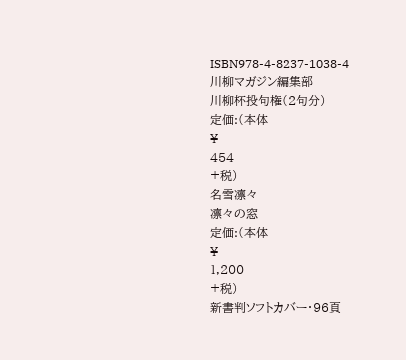ISBN978-4-8237-1038-4
川柳マガジン編集部
川柳杯投句権(2句分)
定価:(本体
¥
454
+税)
名雪凛々
凛々の窓
定価:(本体
¥
1,200
+税)
新書判ソフトカバー・96頁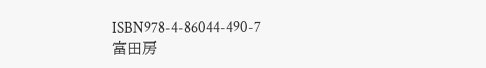ISBN978-4-86044-490-7
富田房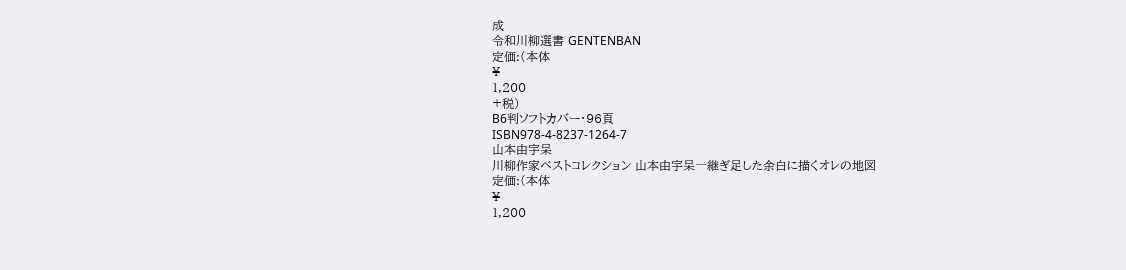成
令和川柳選書 GENTENBAN
定価:(本体
¥
1,200
+税)
B6判ソフトカバー・96頁
ISBN978-4-8237-1264-7
山本由宇呆
川柳作家ベストコレクション 山本由宇呆―継ぎ足した余白に描くオレの地図
定価:(本体
¥
1,200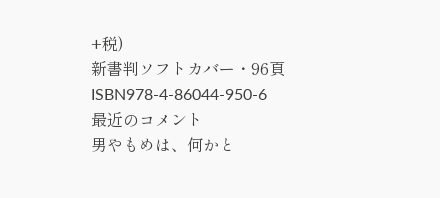+税)
新書判ソフトカバー・96頁
ISBN978-4-86044-950-6
最近のコメント
男やもめは、何かと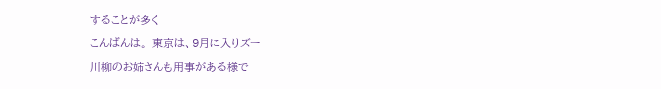することが多く
こんばんは。 東京は、9月に入りズー
川柳のお姉さんも用事がある様で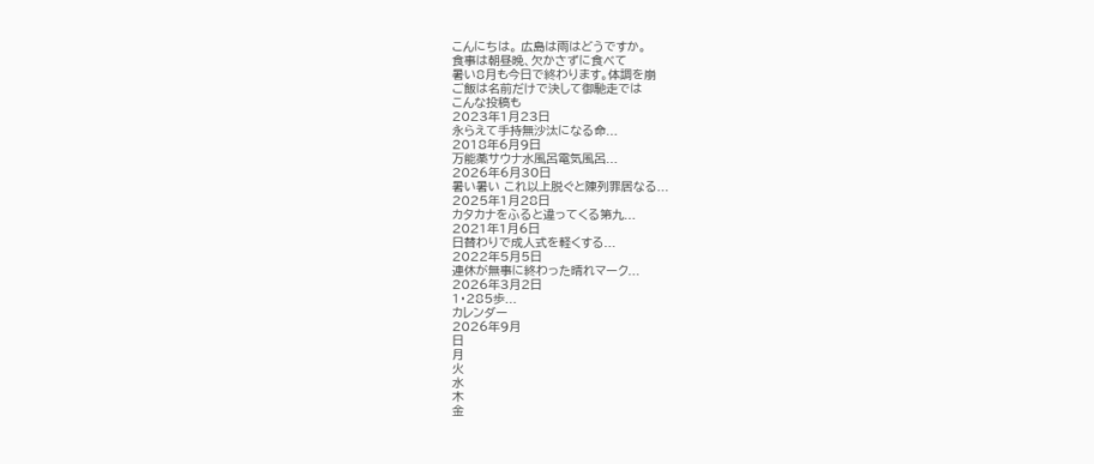こんにちは。 広島は雨はどうですか。
食事は朝昼晩、欠かさずに食べて
暑い8月も今日で終わります。体調を崩
ご飯は名前だけで決して御馳走では
こんな投稿も
2023年1月23日
永らえて手持無沙汰になる命...
2018年6月9日
万能薬サウナ水風呂電気風呂...
2026年6月30日
暑い暑い これ以上脱ぐと陳列罪居なる...
2025年1月28日
カタカナをふると違ってくる第九...
2021年1月6日
日替わりで成人式を軽くする...
2022年5月5日
連休が無事に終わった晴れマーク...
2026年3月2日
1・285歩...
カレンダー
2026年9月
日
月
火
水
木
金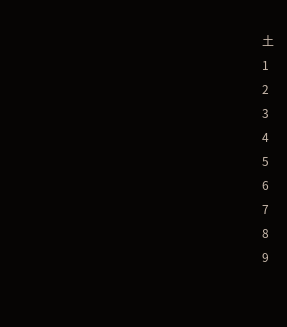土
1
2
3
4
5
6
7
8
9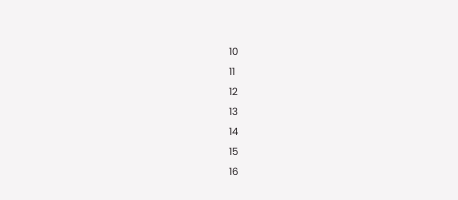10
11
12
13
14
15
16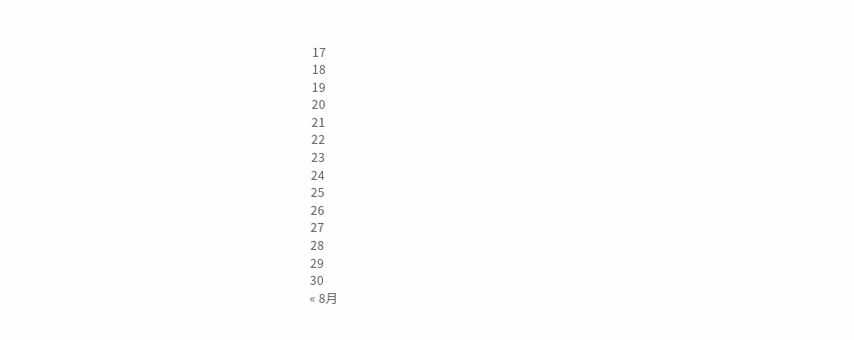17
18
19
20
21
22
23
24
25
26
27
28
29
30
« 8月